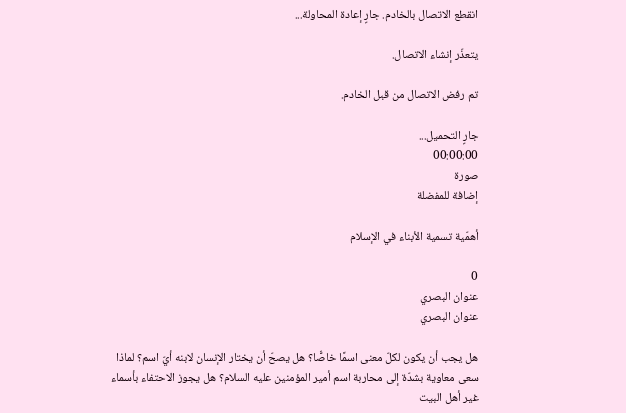انقطع الاتصال بالخادم. جارٍ إعادة المحاولة...

يتعذّر إنشاء الاتصال.

تم رفض الاتصال من قبل الخادم.

جارٍ التحميل...
00:00:00
صورة
إضافة للمفضلة

أهمّية تسمية الأبناء في الإسلام

0
عنوان البصري
عنوان البصري

هل يجب أن يكون لكلّ معنى اسمًا خاصًّا؟ هل يصحّ أن يختار الإنسان لابنه أيّ اسم؟ لماذا سعى معاوية بشدّة إلى محاربة اسم أمير المؤمنين عليه السلام؟ هل يجوز الاحتفاء بأسماء غير أهل البيت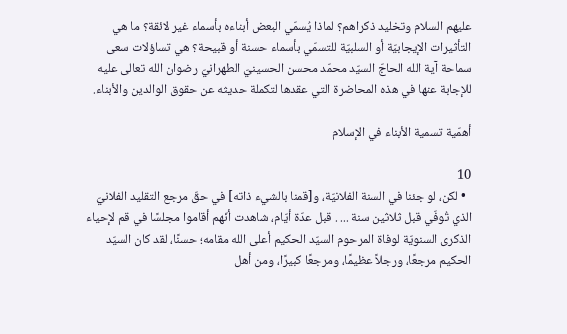عليهم السلام وتخليد ذكراهم؟ لماذا يُسمّي البعض أبناءه بأسماء غير لائقة؟ ما هي التأثيرات الإيجابيّة أو السلبيّة للتسمّي بأسماء حسنة أو قبيحة؟ هي تساؤلات سعى سماحة آية الله الحاجّ السيّد محمّد محسن الحسينيّ الطهرانيّ رضوان الله تعالى عليه للإجابة عنها في هذه المحاضرة التي عقدها لتكملة حديثه عن حقوق الوالدين والأبناء.

أهمّية تسمية الأبناء في الإسلام

10
  • لكن، لو جئنا في السنة الفلانيّة، و[قمنا بالشيء ذاته] في حقّ مرجع التقليد الفلانيّ الذي تُوفّي قبل ثلاثين سنة ... . قبل عدّة أيّام، شاهدت أنّهم أقاموا مجلسًا في قم لإحياء الذكرى السنويّة لوفاة المرحوم السيّد الحكيم أعلى الله مقامه؛ حسنًا، لقد كان السيّد الحكيم مرجعًا، ورجلاً عظيمًا، ومرجعًا كبيرًا، ومن أهل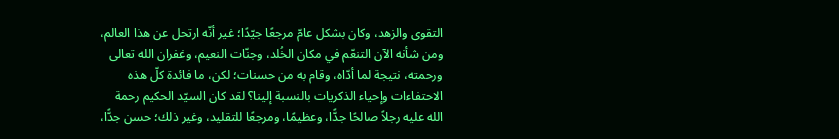التقوى والزهد، وكان بشكل عامّ مرجعًا جيّدًا؛ غير أنّه ارتحل عن هذا العالم، ومن شأنه الآن التنعّم في مكان الخُلد، وجنّات النعيم، وغفران الله تعالى ورحمته، نتيجة لما أدّاه، وقام به من حسنات؛ لكن، ما فائدة كلّ هذه الاحتفاءات وإحياء الذكريات بالنسبة إلينا؟ لقد كان السيّد الحكيم رحمة الله عليه رجلاً صالحًا جدًّا، وعظيمًا، ومرجعًا للتقليد، وغير ذلك؛ حسن جدًّا،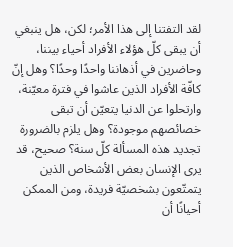لقد التفتنا إلى هذا الأمر؛ لكن، هل ينبغي أن يبقى كلّ هؤلاء الأفراد أحياء بيننا، وحاضرين في أذهاننا واحدًا وحدًا؟ وهل إنّ كافّة الأفراد الذين عاشوا في فترة معيّنة، وارتحلوا عن الدنيا يتعيّن أن تبقى خصائصهم موجودة؟ وهل يلزم بالضرورة تجديد هذه المسألة كلّ سنة؟ صحيح، قد يرى الإنسان بعض الأشخاص الذين يتمتّعون بشخصيّة فريدة، ومن الممكن أحيانًا أن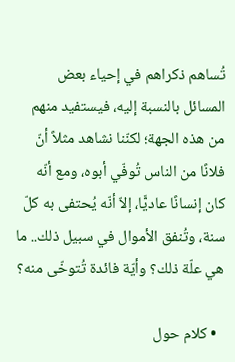تُساهم ذكراهم في إحياء بعض المسائل بالنسبة إليه، فيستفيد منهم من هذه الجهة؛ لكنّنا نشاهد مثلاً أنّ فلانًا من الناس تُوفّي أبوه، ومع أنّه كان إنسانًا عاديًّا، إلاّ أنّه يُحتفى به كلّ سنة، وتُنفق الأموال في سبيل ذلك.. ما هي علّة ذلك؟ وأيّة فائدة تُتوخّى منه؟

  • كلام حول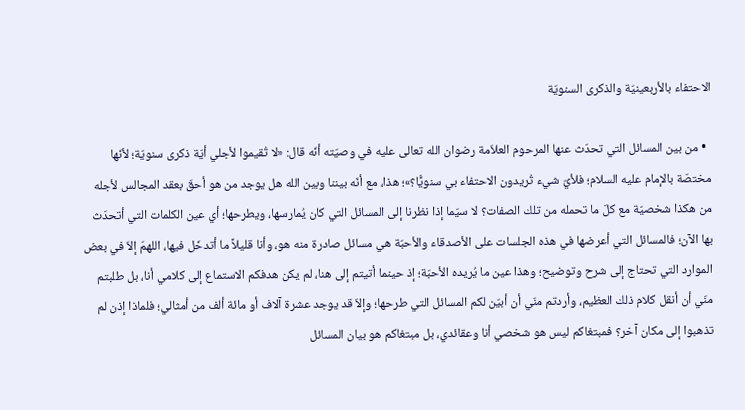الاحتفاء بالأربعينيّة والذكرى السنويّة

  • من بين المسائل التي تحدّث عنها المرحوم العلاّمة رضوان الله تعالى عليه في وصيّته أنّه قال: «لا تُقيموا لأجلي أيّة ذكرى سنويّة؛ لأنّها مختصّة بالإمام عليه السلام؛ فلأيّ شيء تُريدون الاحتفاء بي سنويًّا؟»؛ هذا، مع أنّه بيننا وبين الله هل يوجد من هو أحقّ بعقد المجالس لأجله من هكذا شخصيّة مع كلّ ما تحمله من تلك الصفات؟ لا سيّما إذا نظرنا إلى المسائل التي كان يُمارسها، ويطرحها؛ أي عين الكلمات التي أتحدّث بها الآن؛ فالمسائل التي أعرضها في هذه الجلسات على الأصدقاء والأحبّة هي مسائل صادرة منه هو، وأنا قليلاً ما أتدخّل فيها، اللهمّ إلاّ في بعض الموارد التي تحتاج إلى شرح وتوضيح؛ وهذا عين ما يُريده الأحبّة؛ إذ حينما أتيتم إلى هنا، لم يكن هدفكم الاستماع إلى كلامي أنا، بل طلبتم منّي أن أنقل كلام ذلك العظيم، وأردتم منّي أن أبيّن لكم المسائل التي طرحها؛ وإلاّ قد يوجد عشرة آلاف أو مائة ألف من أمثالي؛ فلماذا إذن لم تذهبوا إلى مكان آخر؟ فمبتغاكم ليس هو شخصي أنا وعقائدي، بل مبتغاكم هو بيان المسائل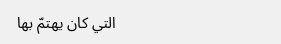التي كان يهتمّ بها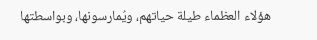هؤلاء العظماء طيلة حياتهم، ويُمارسونها، وبواسطتها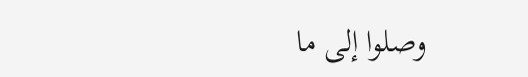وصلوا إلى ما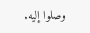وصلوا إليه.